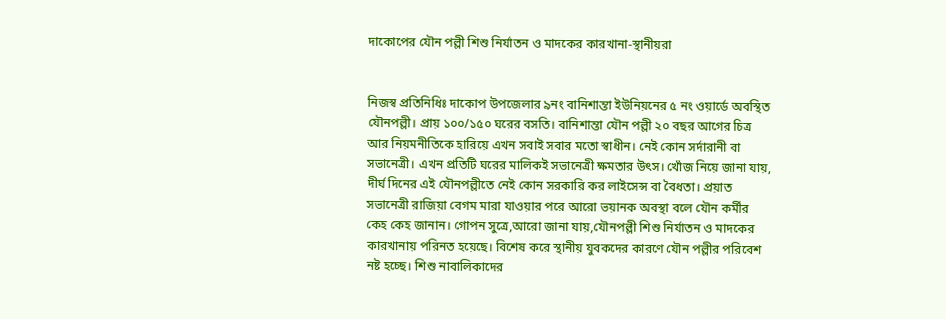দাকোপের যৌন পল্লী শিশু নির্যাতন ও মাদকের কারখানা-স্থানীয়রা


নিজস্ব প্রতিনিধিঃ দাকোপ উপজেলার ৯নং বানিশান্তা ইউনিয়নের ৫ নং ওয়ার্ডে অবস্থিত যৌনপল্লী। প্রায় ১০০/১৫০ ঘরের বসতি। বানিশান্তা যৌন পল্লী ২০ বছর আগের চিত্র আর নিয়মনীতিকে হারিয়ে এখন সবাই সবার মতো স্বাধীন। নেই কোন সর্দারানী বা সভানেত্রী। এখন প্রতিটি ঘরের মালিকই সভানেত্রী ক্ষমতার উৎস। খোঁজ নিয়ে জানা যায়, দীর্ঘ দিনের এই যৌনপল্লীতে নেই কোন সরকারি কর লাইসেন্স বা বৈধতা। প্রয়াত সভানেত্রী রাজিয়া বেগম মারা যাওয়ার পরে আরো ভয়ানক অবস্থা বলে যৌন কর্মীর কেহ কেহ জানান। গোপন সুত্রে,আরো জানা যায়,যৌনপল্লী শিশু নির্যাতন ও মাদকের কারখানায় পরিনত হয়েছে। বিশেষ করে স্থানীয় যুবকদের কারণে যৌন পল্লীর পরিবেশ নষ্ট হচ্ছে। শিশু নাবালিকাদের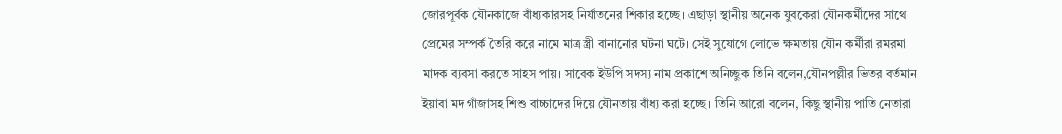জোরপূর্বক যৌনকাজে বাঁধ্যকারসহ নির্যাতনের শিকার হচ্ছে। এছাড়া স্থানীয় অনেক যুবকেরা যৌনকর্মীদের সাথে প্রেমের সম্পর্ক তৈরি করে নামে মাত্র স্ত্রী বানানোর ঘটনা ঘটে। সেই সুযোগে লোভে ক্ষমতায় যৌন কর্মীরা রমরমা মাদক ব্যবসা করতে সাহস পায়। সাবেক ইউপি সদস্য নাম প্রকাশে অনিচ্ছুক তিনি বলেন,যৌনপল্লীর ভিতর বর্তমান ইয়াবা মদ গাঁজাসহ শিশু বাচ্চাদের দিয়ে যৌনতায় বাঁধ্য করা হচ্ছে। তিনি আরো বলেন, কিছু স্থানীয় পাতি নেতারা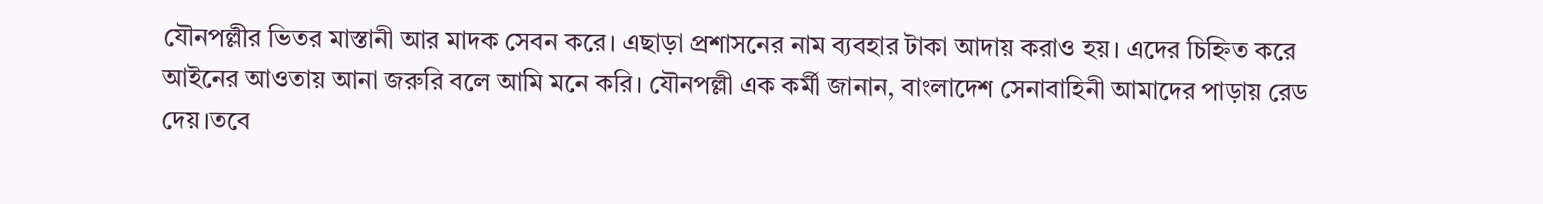যৌনপল্লীর ভিতর মাস্তানী আর মাদক সেবন করে। এছাড়া প্রশাসনের নাম ব্যবহার টাকা আদায় করাও হয়। এদের চিহ্নিত করে আইনের আওতায় আনা জরুরি বলে আমি মনে করি। যৌনপল্লী এক কর্মী জানান, বাংলাদেশ সেনাবাহিনী আমাদের পাড়ায় রেড দেয়।তবে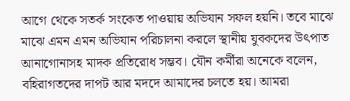আগে থেকে সতর্ক সংকেত পাওয়ায় অভিযান সফল হয়নি। তবে মাঝে মাঝে এমন এমন অভিযান পরিচালনা করলে স্থানীয় যুবকদের উৎপাত আনাগোনাসহ মাদক প্রতিরোধ সম্ভব। যৌন কর্মীরা অনেকে বলেন, বহিরাগতদের দাপট আর মদদে আমাদের চলতে হয়। আমরা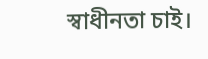স্বাধীনতা চাই।